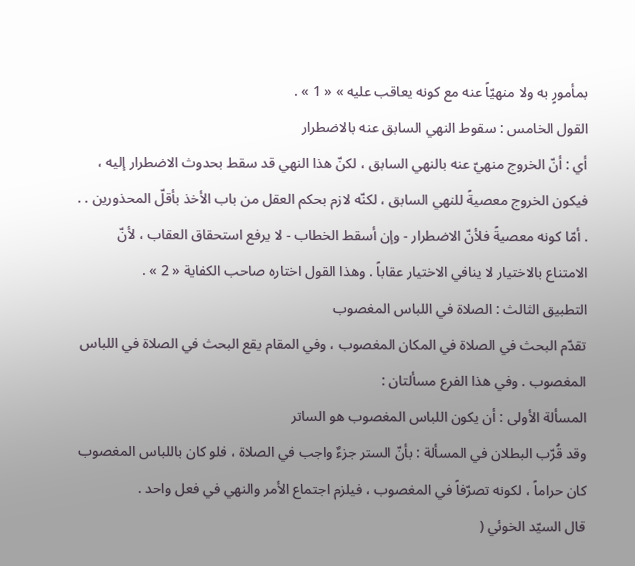بمأمورٍ به ولا منهيّاً عنه مع كونه يعاقب عليه » « 1 » .
القول الخامس : سقوط النهي السابق عنه بالاضطرار
أي : أنّ الخروج منهيّ عنه بالنهي السابق ، لكنّ هذا النهي قد سقط بحدوث الاضطرار إليه ، فيكون الخروج معصيةً للنهي السابق ، لكنّه لازم بحكم العقل من باب الأخذ بأقلّ المحذورين . . . أمّا كونه معصيةً فلأنّ الاضطرار - وإن أسقط الخطاب - لا يرفع استحقاق العقاب ، لأنّ الامتناع بالاختيار لا ينافي الاختيار عقاباً . وهذا القول اختاره صاحب الكفاية « 2 » .
التطبيق الثالث : الصلاة في اللباس المغصوب
تقدّم البحث في الصلاة في المكان المغصوب ، وفي المقام يقع البحث في الصلاة في اللباس المغصوب . وفي هذا الفرع مسألتان :
المسألة الأولى : أن يكون اللباس المغصوب هو الساتر
وقد قُرّب البطلان في المسألة : بأنّ الستر جزءٌ واجب في الصلاة ، فلو كان باللباس المغصوب كان حراماً ، لكونه تصرّفاً في المغصوب ، فيلزم اجتماع الأمر والنهي في فعل واحد .
قال السيّد الخوئي (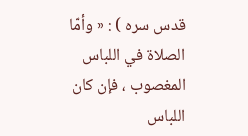قدس سره ) : « وأمّا الصلاة في اللباس المغصوب ، فإن كان اللباس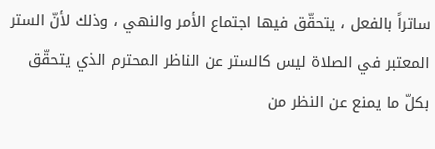ساتراً بالفعل ، يتحقّق فيها اجتماع الأمر والنهي ، وذلك لأنّ الستر المعتبر في الصلاة ليس كالستر عن الناظر المحترم الذي يتحقّق بكلّ ما يمنع عن النظر من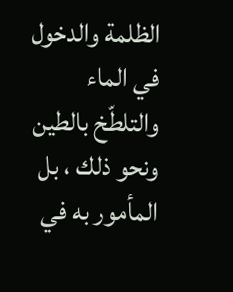الظلمة والدخول في الماء والتلطّخ بالطين ونحو ذلك ، بل المأمور به في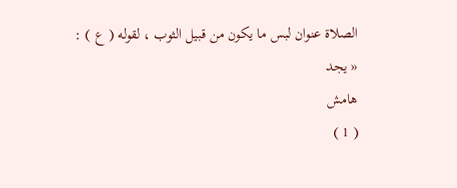الصلاة عنوان لبس ما يكون من قبيل الثوب ، لقوله ( ع ) :
« يجد
هامش
( 1 )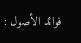فوائد الأصول :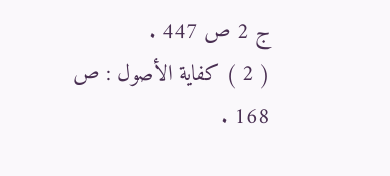ج 2 ص 447 .
( 2 ) كفاية الأصول : ص 168 .